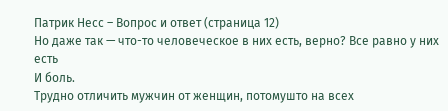Патрик Несс – Вопрос и ответ (страница 12)
Но даже так — что-то человеческое в них есть, верно? Все равно у них есть
И боль.
Трудно отличить мужчин от женщин, потомушто на всех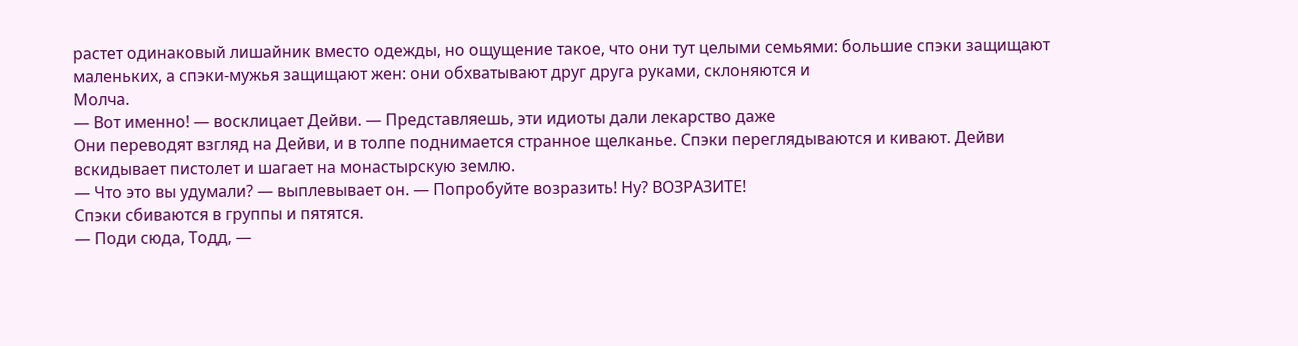растет одинаковый лишайник вместо одежды, но ощущение такое, что они тут целыми семьями: большие спэки защищают маленьких, а спэки-мужья защищают жен: они обхватывают друг друга руками, склоняются и
Молча.
— Вот именно! — восклицает Дейви. — Представляешь, эти идиоты дали лекарство даже
Они переводят взгляд на Дейви, и в толпе поднимается странное щелканье. Спэки переглядываются и кивают. Дейви вскидывает пистолет и шагает на монастырскую землю.
— Что это вы удумали? — выплевывает он. — Попробуйте возразить! Ну? ВОЗРАЗИТЕ!
Спэки сбиваются в группы и пятятся.
— Поди сюда, Тодд, —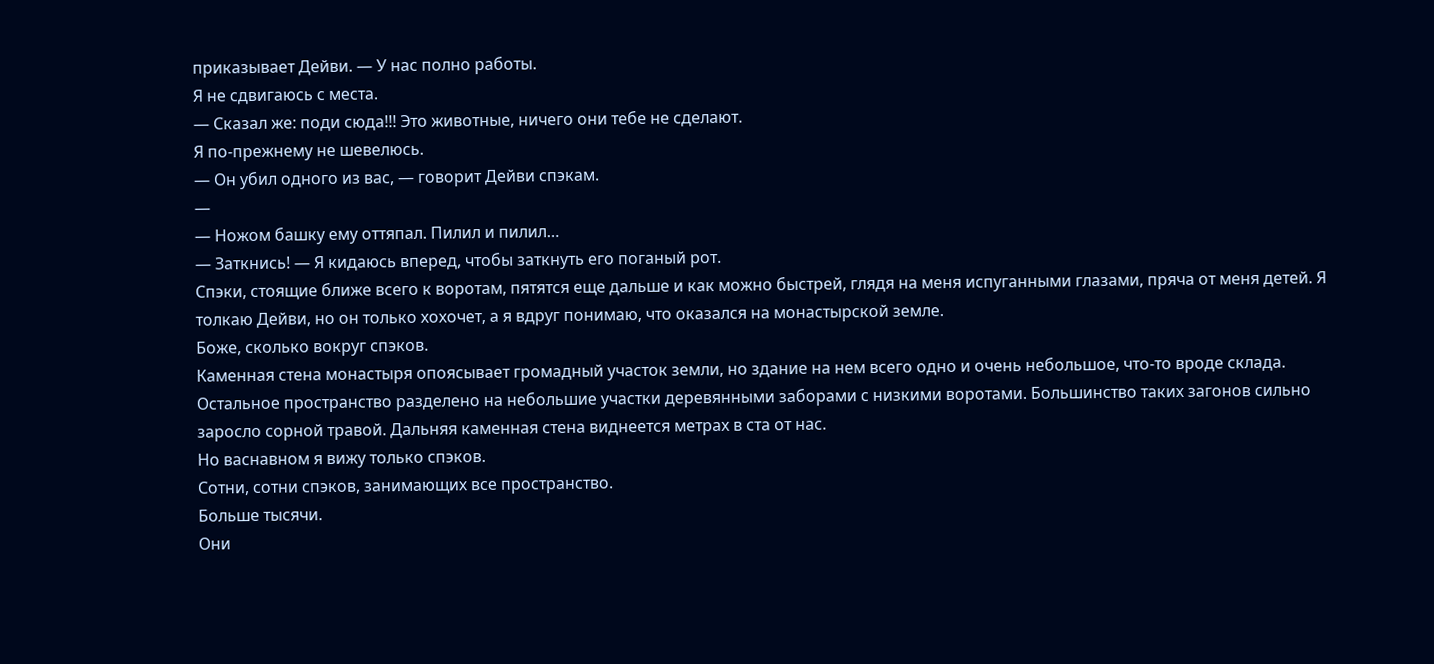приказывает Дейви. — У нас полно работы.
Я не сдвигаюсь с места.
— Сказал же: поди сюда!!! Это животные, ничего они тебе не сделают.
Я по-прежнему не шевелюсь.
— Он убил одного из вас, — говорит Дейви спэкам.
—
— Ножом башку ему оттяпал. Пилил и пилил…
— Заткнись! — Я кидаюсь вперед, чтобы заткнуть его поганый рот.
Спэки, стоящие ближе всего к воротам, пятятся еще дальше и как можно быстрей, глядя на меня испуганными глазами, пряча от меня детей. Я толкаю Дейви, но он только хохочет, а я вдруг понимаю, что оказался на монастырской земле.
Боже, сколько вокруг спэков.
Каменная стена монастыря опоясывает громадный участок земли, но здание на нем всего одно и очень небольшое, что-то вроде склада. Остальное пространство разделено на небольшие участки деревянными заборами с низкими воротами. Большинство таких загонов сильно заросло сорной травой. Дальняя каменная стена виднеется метрах в ста от нас.
Но васнавном я вижу только спэков.
Сотни, сотни спэков, занимающих все пространство.
Больше тысячи.
Они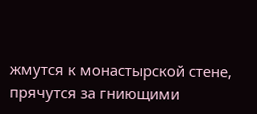жмутся к монастырской стене, прячутся за гниющими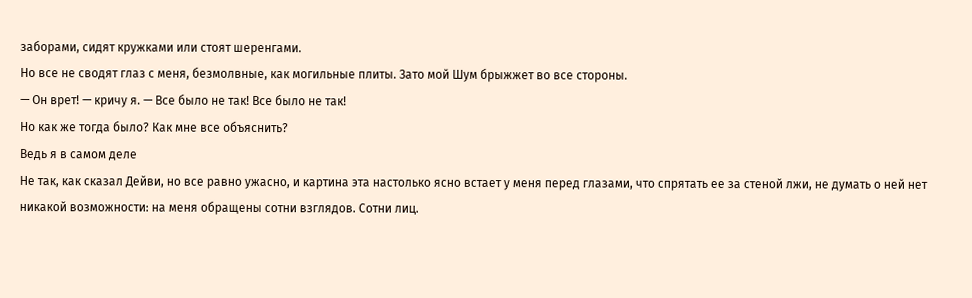заборами, сидят кружками или стоят шеренгами.
Но все не сводят глаз с меня, безмолвные, как могильные плиты. Зато мой Шум брыжжет во все стороны.
— Он врет! — кричу я. — Все было не так! Все было не так!
Но как же тогда было? Как мне все объяснить?
Ведь я в самом деле
Не так, как сказал Дейви, но все равно ужасно, и картина эта настолько ясно встает у меня перед глазами, что спрятать ее за стеной лжи, не думать о ней нет никакой возможности: на меня обращены сотни взглядов. Сотни лиц.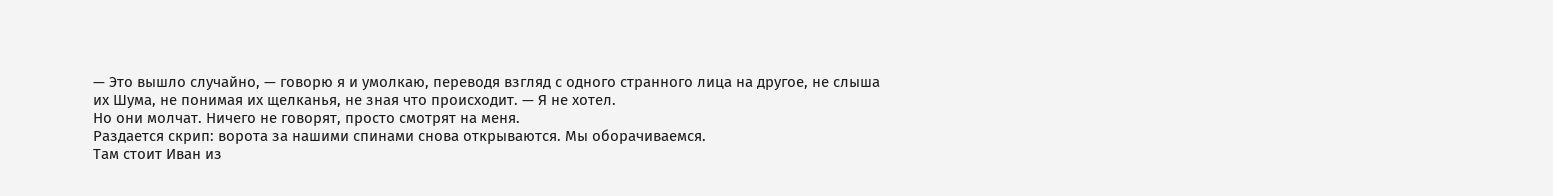— Это вышло случайно, — говорю я и умолкаю, переводя взгляд с одного странного лица на другое, не слыша их Шума, не понимая их щелканья, не зная что происходит. — Я не хотел.
Но они молчат. Ничего не говорят, просто смотрят на меня.
Раздается скрип: ворота за нашими спинами снова открываются. Мы оборачиваемся.
Там стоит Иван из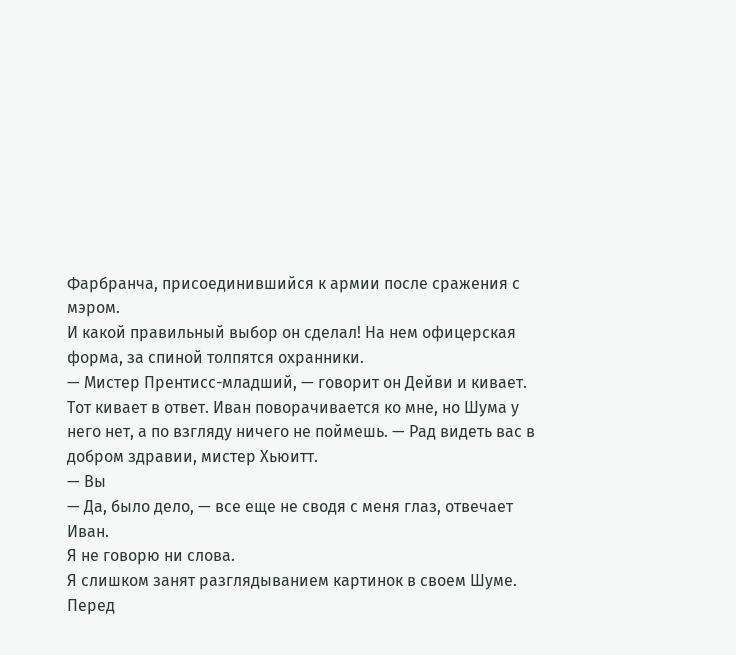Фарбранча, присоединившийся к армии после сражения с мэром.
И какой правильный выбор он сделал! На нем офицерская форма, за спиной толпятся охранники.
— Мистер Прентисс-младший, — говорит он Дейви и кивает. Тот кивает в ответ. Иван поворачивается ко мне, но Шума у него нет, а по взгляду ничего не поймешь. — Рад видеть вас в добром здравии, мистер Хьюитт.
— Вы
— Да, было дело, — все еще не сводя с меня глаз, отвечает Иван.
Я не говорю ни слова.
Я слишком занят разглядыванием картинок в своем Шуме.
Перед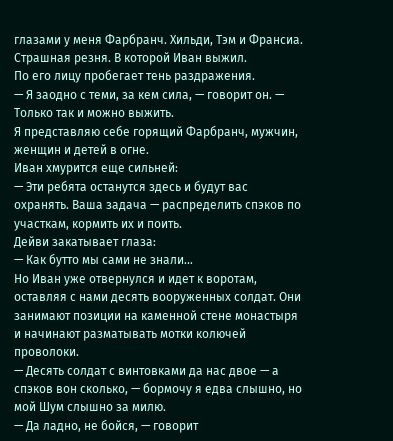глазами у меня Фарбранч. Хильди, Тэм и Франсиа. Страшная резня. В которой Иван выжил.
По его лицу пробегает тень раздражения.
— Я заодно с теми, за кем сила, — говорит он. — Только так и можно выжить.
Я представляю себе горящий Фарбранч, мужчин, женщин и детей в огне.
Иван хмурится еще сильней:
— Эти ребята останутся здесь и будут вас охранять. Ваша задача — распределить спэков по участкам, кормить их и поить.
Дейви закатывает глаза:
— Как бутто мы сами не знали…
Но Иван уже отвернулся и идет к воротам, оставляя с нами десять вооруженных солдат. Они занимают позиции на каменной стене монастыря и начинают разматывать мотки колючей проволоки.
— Десять солдат с винтовками да нас двое — а спэков вон сколько, — бормочу я едва слышно, но мой Шум слышно за милю.
— Да ладно, не бойся, — говорит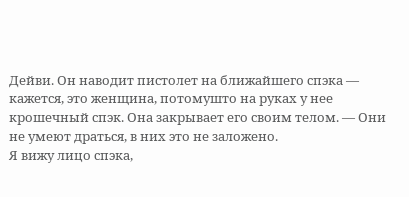Дейви. Он наводит пистолет на ближайшего спэка — кажется, это женщина, потомушто на руках у нее крошечный спэк. Она закрывает его своим телом. — Они не умеют драться, в них это не заложено.
Я вижу лицо спэка,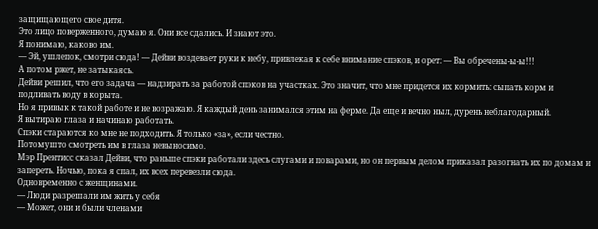защищающего свое дитя.
Это лицо поверженного, думаю я. Они все сдались. И знают это.
Я понимаю, каково им.
— Эй, ушлепок, смотри сюда! — Дейви воздевает руки к небу, привлекая к себе внимание спэков, и орет: — Вы обречены-ы-ы!!!
А потом ржет, не затыкаясь.
Дейви решил, что его задача — надзирать за работой спэков на участках. Это значит, что мне придется их кормить: сыпать корм и подливать воду в корыта.
Но я привык к такой работе и не возражаю. Я каждый день занимался этим на ферме. Да еще и вечно ныл, дурень неблагодарный.
Я вытираю глаза и начинаю работать.
Спэки стараются ко мне не подходить. Я только «за», если честно.
Потомушто смотреть им в глаза невыносимо.
Мэр Прентисс сказал Дейви, что раньше спэки работали здесь слугами и поварами, но он первым делом приказал разогнать их по домам и запереть. Ночью, пока я спал, их всех перевезли сюда.
Одновременно с женщинами.
— Люди разрешали им жить у себя
— Может, они и были членами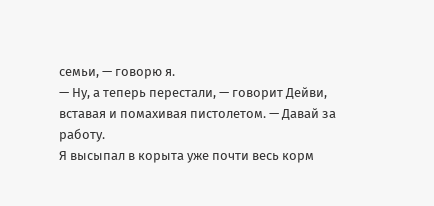семьи, — говорю я.
— Ну, а теперь перестали, — говорит Дейви, вставая и помахивая пистолетом. — Давай за работу.
Я высыпал в корыта уже почти весь корм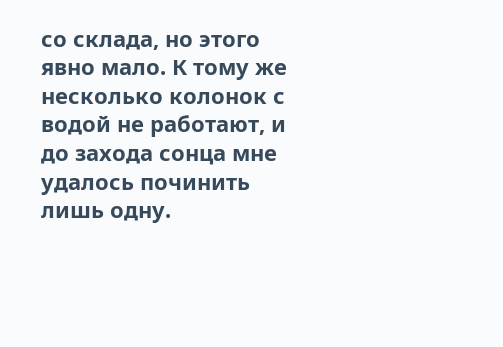со склада, но этого явно мало. К тому же несколько колонок с водой не работают, и до захода сонца мне удалось починить лишь одну.